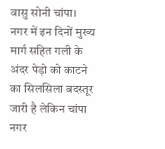वासु सोनी चांपा। नगर में इन दिनों मुख्य मार्ग सहित गली के अंदर पेड़ो को काटने का सिलसिला बदस्तूर जारी है लेकिन चांपा नगर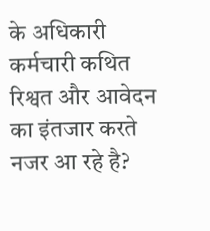के अधिकारी कर्मचारी कथित रिश्वत और आवेदन का इंतजार करते नजर आ रहे है?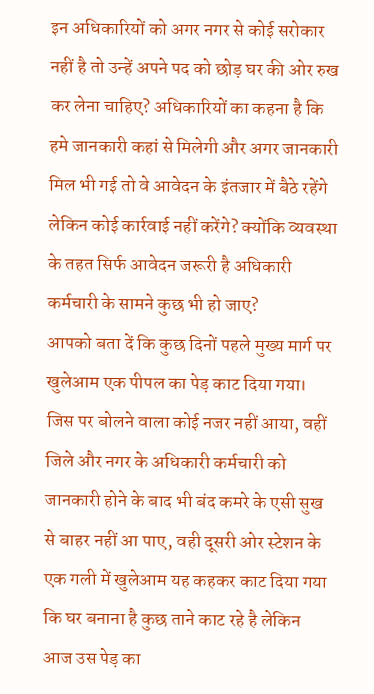इन अधिकारियों को अगर नगर से कोई सरोकार नहीं है तो उन्हें अपने पद को छोड़ घर की ओर रुख कर लेना चाहिए? अधिकारियों का कहना है कि हमे जानकारी कहां से मिलेगी और अगर जानकारी मिल भी गई तो वे आवेदन के इंतजार में बैठे रहेंगे लेकिन कोई कार्रवाई नहीं करेंगे? क्योंकि व्यवस्था के तहत सिर्फ आवेदन जरूरी है अधिकारी कर्मचारी के सामने कुछ भी हो जाए?
आपको बता दें कि कुछ दिनों पहले मुख्य मार्ग पर खुलेआम एक पीपल का पेड़ काट दिया गया। जिस पर बोलने वाला कोई नजर नहीं आया, वहीं जिले और नगर के अधिकारी कर्मचारी को जानकारी होने के बाद भी बंद कमरे के एसी सुख से बाहर नहीं आ पाए, वही दूसरी ओर स्टेशन के एक गली में खुलेआम यह कहकर काट दिया गया कि घर बनाना है कुछ ताने काट रहे है लेकिन आज उस पेड़ का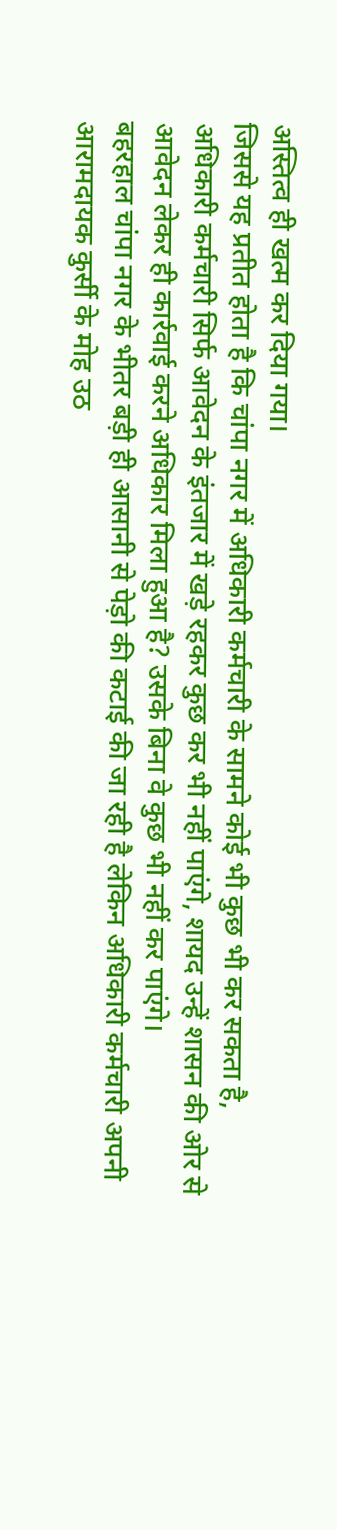अस्तित्व ही खत्म कर दिया गया।
जिससे यह प्रतीत होता है कि चांपा नगर में अधिकारी कर्मचारी के सामने कोई भी कुछ भी कर सकता है, अधिकारी कर्मचारी सिर्फ आवेदन के इंतजार में खड़े रहकर कुछ कर भी नहीं पाएंगे, शायद उन्हें शासन की ओर से आवेदन लेकर ही कार्रवाई करने अधिकार मिला हुआ है? उसके बिना वे कुछ भी नहीं कर पाएंगे।
बहरहाल चांपा नगर के भीतर बड़ी ही आसानी से पेड़ो की कटाई की जा रही है लेकिन अधिकारी कर्मचारी अपनी आरामदायक कुर्सी के मोह उठ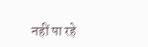नहीं पा रहे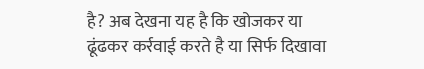है? अब देखना यह है कि खोजकर या ढूंढकर कर्रवाई करते है या सिर्फ दिखावा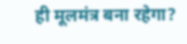ही मूलमंत्र बना रहेगा?